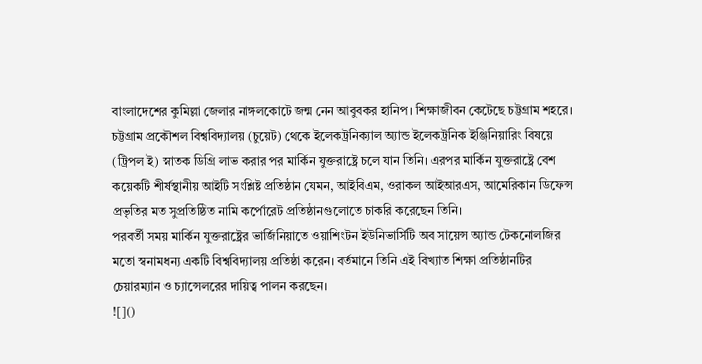বাংলাদেশের কুমিল্লা জেলার নাঙ্গলকোটে জন্ম নেন আবুবকর হানিপ। শিক্ষাজীবন কেটেছে চট্টগ্রাম শহরে। চট্টগ্রাম প্রকৌশল বিশ্ববিদ্যালয় (চুয়েট) থেকে ইলেকট্রনিক্যাল অ্যান্ড ইলেকট্রনিক ইঞ্জিনিয়ারিং বিষয়ে (ট্রিপল ই) স্নাতক ডিগ্রি লাভ করার পর মার্কিন যুক্তরাষ্ট্রে চলে যান তিনি। এরপর মার্কিন যুক্তরাষ্ট্রে বেশ কয়েকটি শীর্ষস্থানীয় আইটি সংশ্লিষ্ট প্রতিষ্ঠান যেমন, আইবিএম, ওরাকল আইআরএস, আমেরিকান ডিফেন্স প্রভৃতির মত সুপ্রতিষ্ঠিত নামি কর্পোরেট প্রতিষ্ঠানগুলোতে চাকরি করেছেন তিনি।
পরবর্তী সময় মার্কিন যুক্তরাষ্ট্রের ভার্জিনিয়াতে ওয়াশিংটন ইউনিভার্সিটি অব সায়েন্স অ্যান্ড টেকনোলজির মতো স্বনামধন্য একটি বিশ্ববিদ্যালয় প্রতিষ্ঠা করেন। বর্তমানে তিনি এই বিখ্যাত শিক্ষা প্রতিষ্ঠানটির চেয়ারম্যান ও চ্যান্সেলরের দায়িত্ব পালন করছেন।
![]()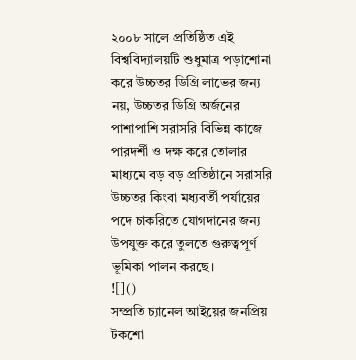২০০৮ সালে প্রতিষ্ঠিত এই বিশ্ববিদ্যালয়টি শুধুমাত্র পড়াশোনা করে উচ্চতর ডিগ্রি লাভের জন্য নয়, উচ্চতর ডিগ্রি অর্জনের পাশাপাশি সরাসরি বিভিন্ন কাজে পারদর্শী ও দক্ষ করে তোলার মাধ্যমে বড় বড় প্রতিষ্ঠানে সরাসরি উচ্চতর কিংবা মধ্যবর্তী পর্যায়ের পদে চাকরিতে যোগদানের জন্য উপযুক্ত করে তুলতে গুরুত্বপূর্ণ ভূমিকা পালন করছে।
![]()
সম্প্রতি চ্যানেল আইয়ের জনপ্রিয় টকশো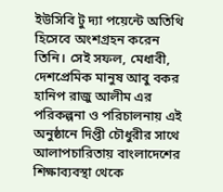ইউসিবি টু দ্যা পয়েন্টে অতিথি হিসেবে অংশগ্রহন করেন তিনি। সেই সফল, মেধাবী, দেশপ্রেমিক মানুষ আবু বকর হানিপ রাজু আলীম এর পরিকল্পনা ও পরিচালনায় এই অনুষ্ঠানে দিপ্তী চৌধুরীর সাথে আলাপচারিতায় বাংলাদেশের শিক্ষাব্যবস্থা থেকে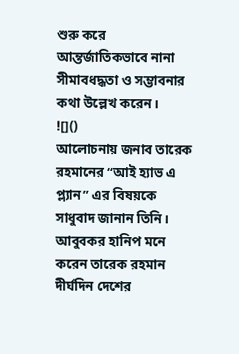শুরু করে আন্তর্জাতিকভাবে নানা সীমাবধদ্ধতা ও সম্ভাবনার কথা উল্লেখ করেন।
![]()
আলোচনায় জনাব তারেক রহমানের “আই হ্যাভ এ প্ল্যান” এর বিষয়কে সাধুবাদ জানান তিনি। আবুবকর হানিপ মনে করেন তারেক রহমান দীর্ঘদিন দেশের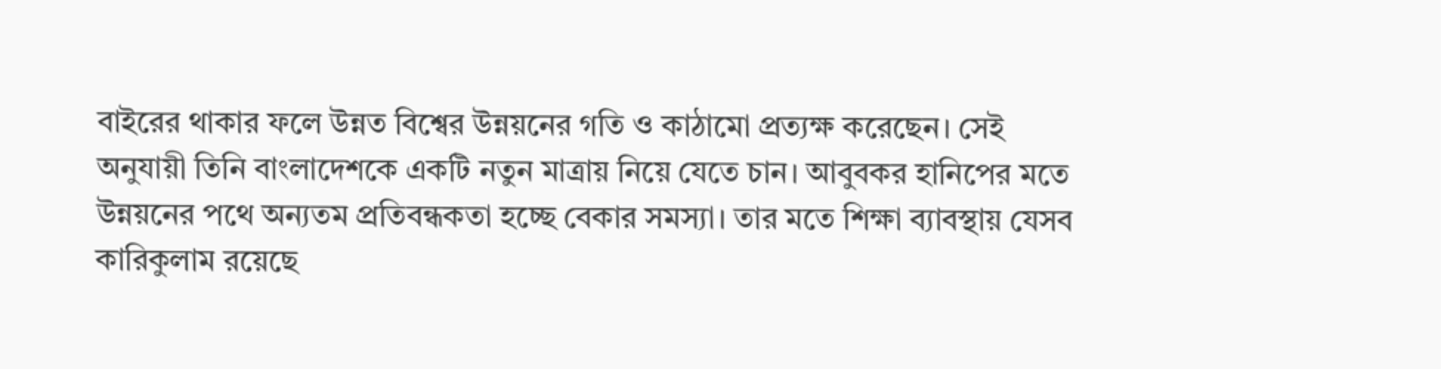বাইরের থাকার ফলে উন্নত বিশ্বের উন্নয়নের গতি ও কাঠামো প্রত্যক্ষ করেছেন। সেই অনুযায়ী তিনি বাংলাদেশকে একটি নতুন মাত্রায় নিয়ে যেতে চান। আবুবকর হানিপের মতে উন্নয়নের পথে অন্যতম প্রতিবন্ধকতা হচ্ছে বেকার সমস্যা। তার মতে শিক্ষা ব্যাবস্থায় যেসব কারিকুলাম রয়েছে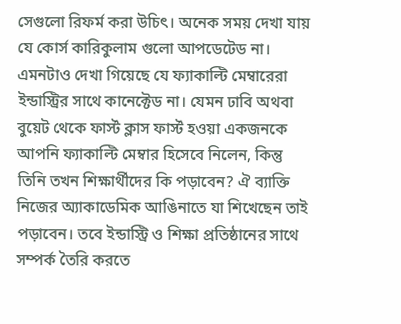সেগুলো রিফর্ম করা উচিৎ। অনেক সময় দেখা যায় যে কোর্স কারিকুলাম গুলো আপডেটেড না। এমনটাও দেখা গিয়েছে যে ফ্যাকাল্টি মেম্বারেরা ইন্ডাস্ট্রির সাথে কানেক্টেড না। যেমন ঢাবি অথবা বুয়েট থেকে ফার্স্ট ক্লাস ফার্স্ট হওয়া একজনকে আপনি ফ্যাকাল্টি মেম্বার হিসেবে নিলেন, কিন্তু তিনি তখন শিক্ষার্থীদের কি পড়াবেন? ঐ ব্যাক্তি নিজের অ্যাকাডেমিক আঙিনাতে যা শিখেছেন তাই পড়াবেন। তবে ইন্ডাস্ট্রি ও শিক্ষা প্রতিষ্ঠানের সাথে সম্পর্ক তৈরি করতে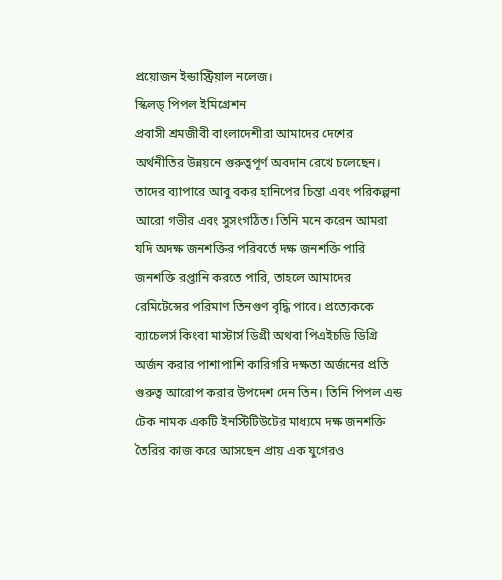প্রয়োজন ইন্ডাস্ট্রিয়াল নলেজ।
স্কিলড্ পিপল ইমিগ্রেশন
প্রবাসী শ্রমজীবী বাংলাদেশীরা আমাদের দেশের অর্থনীতির উন্নয়নে গুরুত্বপূর্ণ অবদান রেখে চলেছেন। তাদের ব্যাপারে আবু বকর হানিপের চিন্তা এবং পরিকল্পনা আরো গভীর এবং সুসংগঠিত। তিনি মনে করেন আমরা যদি অদক্ষ জনশক্তির পরিবর্তে দক্ষ জনশক্তি পারি জনশক্তি রপ্তানি করতে পারি, তাহলে আমাদের রেমিটেন্সের পরিমাণ তিনগুণ বৃদ্ধি পাবে। প্রত্যেককে ব্যাচেলর্স কিংবা মাস্টার্স ডিগ্রী অথবা পিএইচডি ডিগ্রি অর্জন করার পাশাপাশি কারিগরি দক্ষতা অর্জনের প্রতি গুরুত্ব আরোপ করার উপদেশ দেন তিন। তিনি পিপল এন্ড টেক নামক একটি ইনস্টিটিউটের মাধ্যমে দক্ষ জনশক্তি তৈরির কাজ করে আসছেন প্রায় এক যুগেরও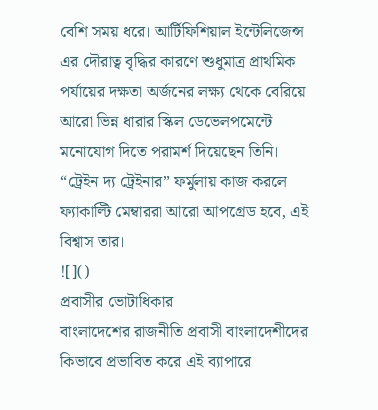বেশি সময় ধরে। আর্টিফিশিয়াল ইন্টেলিজেন্স এর দৌরাত্ব বৃদ্ধির কারণে শুধুমাত্র প্রাথমিক পর্যায়ের দক্ষতা অর্জনের লক্ষ্য থেকে বেরিয়ে আরো ভিন্ন ধারার স্কিল ডেভেলপমেন্টে মনোযোগ দিতে পরামর্শ দিয়েছেন তিনি। “ট্রেইন দ্য ট্রেইনার” ফর্মুলায় কাজ করলে ফ্যাকাল্টি মেম্বাররা আরো আপগ্রেড হবে, এই বিশ্বাস তার।
![]()
প্রবাসীর ভোটাধিকার
বাংলাদেশের রাজনীতি প্রবাসী বাংলাদেশীদের কিভাবে প্রভাবিত করে এই ব্যাপারে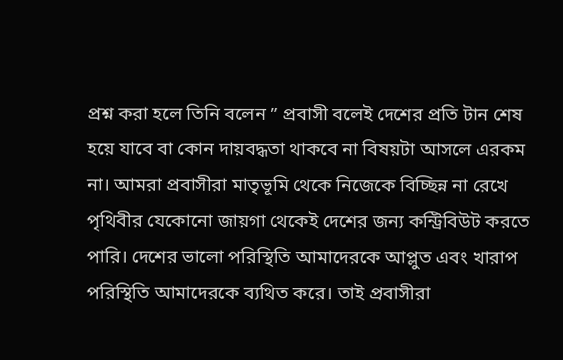প্রশ্ন করা হলে তিনি বলেন ” প্রবাসী বলেই দেশের প্রতি টান শেষ হয়ে যাবে বা কোন দায়বদ্ধতা থাকবে না বিষয়টা আসলে এরকম না। আমরা প্রবাসীরা মাতৃভূমি থেকে নিজেকে বিচ্ছিন্ন না রেখে পৃথিবীর যেকোনো জায়গা থেকেই দেশের জন্য কন্ট্রিবিউট করতে পারি। দেশের ভালো পরিস্থিতি আমাদেরকে আপ্লুত এবং খারাপ পরিস্থিতি আমাদেরকে ব্যথিত করে। তাই প্রবাসীরা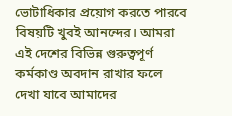ভোটাধিকার প্রয়োগ করতে পারবে বিষয়টি খুবই আনন্দের। আমরা এই দেশের বিভিন্ন গুরুত্বপূর্ণ কর্মকাণ্ড অবদান রাখার ফলে দেখা যাবে আমাদের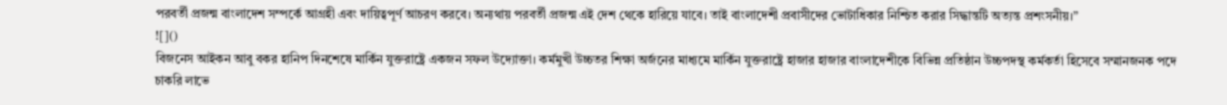পরবর্তী প্রজন্ম বাংলাদেশ সম্পর্কে আগ্রহী এবং দায়িত্বপূর্ণ আচরণ করবে। অন্যথায় পরবর্তী প্রজন্ম এই দেশ থেকে হারিয়ে যাবে। তাই বাংলাদেশী প্রবাসীদের ভোটাধিকার নিশ্চিত করার সিদ্ধান্তটি অত্যন্ত প্রশংসনীয়।”
![]()
বিজনেস আইকন আবু বকর হানিপ দিনশেষে মার্কিন যুক্তরাষ্ট্রে একজন সফল উদ্যোক্তা। কর্মমুখী উচ্চতর শিক্ষা অর্জনের মাধ্যমে মার্কিন যুক্তরাষ্ট্রে হাজার হাজার বাংলাদেশীকে বিভিন্ন প্রতিষ্ঠান উচ্চপদস্থ কর্মকর্তা হিসেবে সম্মানজনক পদে চাকরি লাভে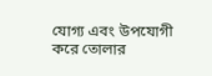যোগ্য এবং উপযোগী করে তোলার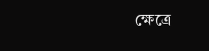ক্ষেত্রে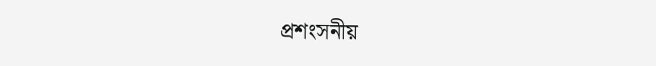প্রশংসনীয়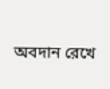অবদান রেখে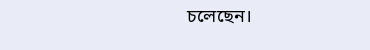চলেছেন।